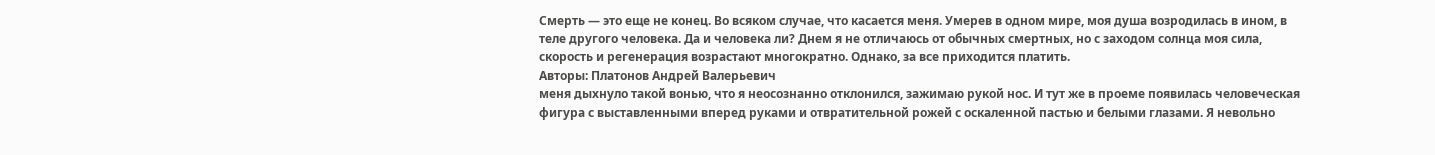Смерть — это еще не конец. Во всяком случае, что касается меня. Умерев в одном мире, моя душа возродилась в ином, в теле другого человека. Да и человека ли? Днем я не отличаюсь от обычных смертных, но с заходом солнца моя сила, скорость и регенерация возрастают многократно. Однако, за все приходится платить.
Авторы: Платонов Андрей Валерьевич
меня дыхнуло такой вонью, что я неосознанно отклонился, зажимаю рукой нос. И тут же в проеме появилась человеческая фигура с выставленными вперед руками и отвратительной рожей с оскаленной пастью и белыми глазами. Я невольно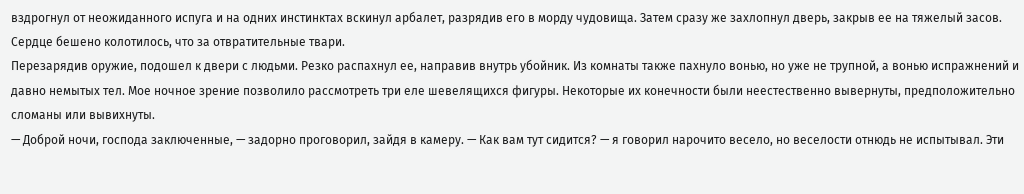вздрогнул от неожиданного испуга и на одних инстинктах вскинул арбалет, разрядив его в морду чудовища. Затем сразу же захлопнул дверь, закрыв ее на тяжелый засов. Сердце бешено колотилось, что за отвратительные твари.
Перезарядив оружие, подошел к двери с людьми. Резко распахнул ее, направив внутрь убойник. Из комнаты также пахнуло вонью, но уже не трупной, а вонью испражнений и давно немытых тел. Мое ночное зрение позволило рассмотреть три еле шевелящихся фигуры. Некоторые их конечности были неестественно вывернуты, предположительно сломаны или вывихнуты.
— Доброй ночи, господа заключенные, — задорно проговорил, зайдя в камеру. — Как вам тут сидится? — я говорил нарочито весело, но веселости отнюдь не испытывал. Эти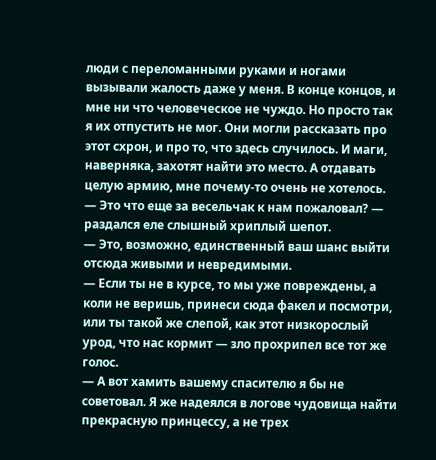люди с переломанными руками и ногами вызывали жалость даже у меня. В конце концов, и мне ни что человеческое не чуждо. Но просто так я их отпустить не мог. Они могли рассказать про этот схрон, и про то, что здесь случилось. И маги, наверняка, захотят найти это место. А отдавать целую армию, мне почему-то очень не хотелось.
— Это что еще за весельчак к нам пожаловал? — раздался еле слышный хриплый шепот.
— Это, возможно, единственный ваш шанс выйти отсюда живыми и невредимыми.
— Если ты не в курсе, то мы уже повреждены, а коли не веришь, принеси сюда факел и посмотри, или ты такой же слепой, как этот низкорослый урод, что нас кормит — зло прохрипел все тот же голос.
— А вот хамить вашему спасителю я бы не советовал. Я же надеялся в логове чудовища найти прекрасную принцессу, а не трех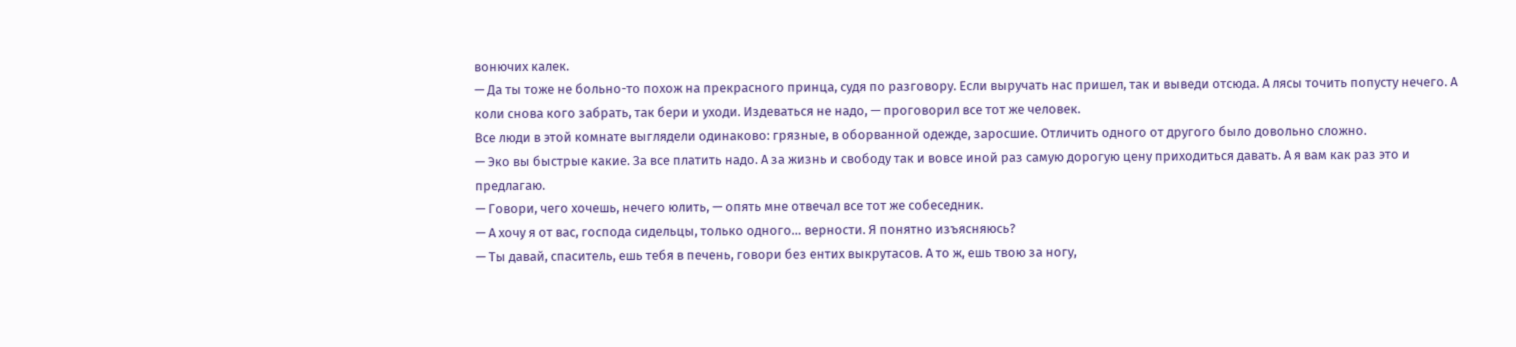вонючих калек.
— Да ты тоже не больно-то похож на прекрасного принца, судя по разговору. Если выручать нас пришел, так и выведи отсюда. А лясы точить попусту нечего. А коли снова кого забрать, так бери и уходи. Издеваться не надо, — проговорил все тот же человек.
Все люди в этой комнате выглядели одинаково: грязные, в оборванной одежде, заросшие. Отличить одного от другого было довольно сложно.
— Эко вы быстрые какие. За все платить надо. А за жизнь и свободу так и вовсе иной раз самую дорогую цену приходиться давать. А я вам как раз это и предлагаю.
— Говори, чего хочешь, нечего юлить, — опять мне отвечал все тот же собеседник.
— А хочу я от вас, господа сидельцы, только одного… верности. Я понятно изъясняюсь?
— Ты давай, спаситель, ешь тебя в печень, говори без ентих выкрутасов. А то ж, ешь твою за ногу,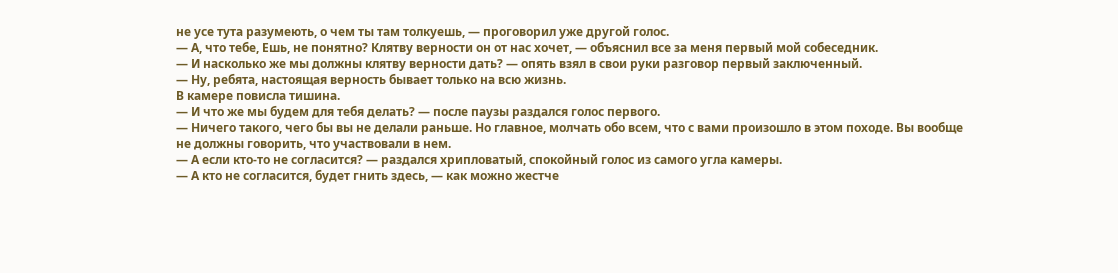не усе тута разумеють, о чем ты там толкуешь, — проговорил уже другой голос.
— А, что тебе, Ешь, не понятно? Клятву верности он от нас хочет, — объяснил все за меня первый мой собеседник.
— И насколько же мы должны клятву верности дать? — опять взял в свои руки разговор первый заключенный.
— Ну, ребята, настоящая верность бывает только на всю жизнь.
В камере повисла тишина.
— И что же мы будем для тебя делать? — после паузы раздался голос первого.
— Ничего такого, чего бы вы не делали раньше. Но главное, молчать обо всем, что с вами произошло в этом походе. Вы вообще не должны говорить, что участвовали в нем.
— А если кто-то не согласится? — раздался хрипловатый, спокойный голос из самого угла камеры.
— А кто не согласится, будет гнить здесь, — как можно жестче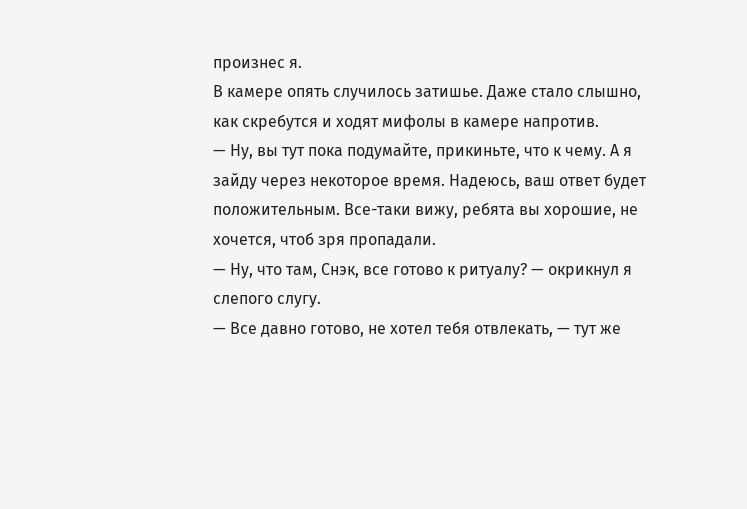произнес я.
В камере опять случилось затишье. Даже стало слышно, как скребутся и ходят мифолы в камере напротив.
— Ну, вы тут пока подумайте, прикиньте, что к чему. А я зайду через некоторое время. Надеюсь, ваш ответ будет положительным. Все-таки вижу, ребята вы хорошие, не хочется, чтоб зря пропадали.
— Ну, что там, Снэк, все готово к ритуалу? — окрикнул я слепого слугу.
— Все давно готово, не хотел тебя отвлекать, — тут же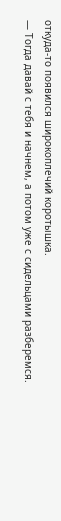откуда-то появился широкоплечий коротышка.
— Тогда давай с тебя и начнем, а потом уже с сидельцами разберемся.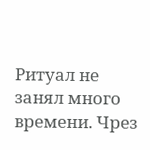Ритуал не занял много времени. Чрез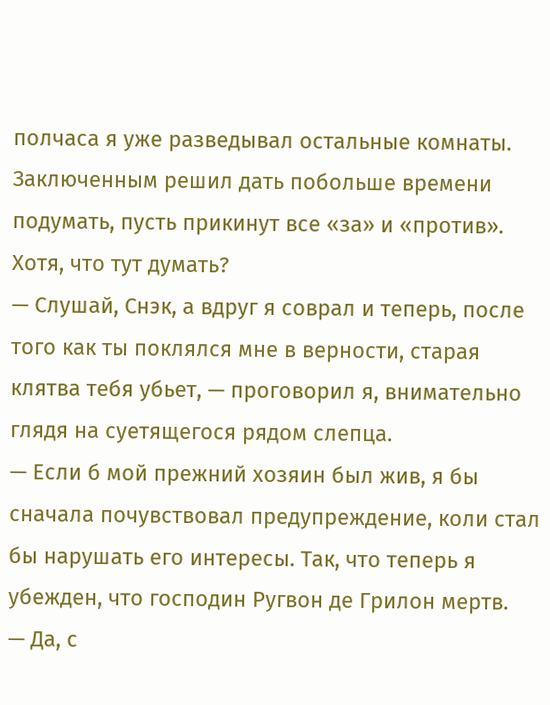полчаса я уже разведывал остальные комнаты. Заключенным решил дать побольше времени подумать, пусть прикинут все «за» и «против». Хотя, что тут думать?
— Слушай, Снэк, а вдруг я соврал и теперь, после того как ты поклялся мне в верности, старая клятва тебя убьет, — проговорил я, внимательно глядя на суетящегося рядом слепца.
— Если б мой прежний хозяин был жив, я бы сначала почувствовал предупреждение, коли стал бы нарушать его интересы. Так, что теперь я убежден, что господин Ругвон де Грилон мертв.
— Да, с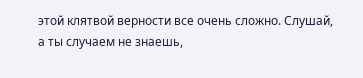этой клятвой верности все очень сложно. Слушай, а ты случаем не знаешь,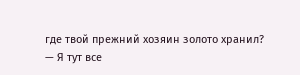где твой прежний хозяин золото хранил?
— Я тут все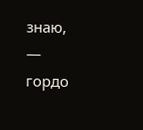знаю, — гордо